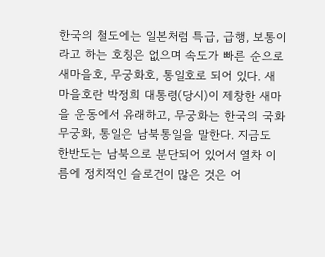한국의 철도에는 일본처럼 특급, 급행, 보통이라고 하는 호칭은 없으며 속도가 빠른 순으로 새마을호, 무궁화호, 통일호로 되어 있다. 새마을호란 박정희 대통령(당시)이 제창한 새마을 운동에서 유래하고, 무궁화는 한국의 국화 무궁화, 통일은 남북통일을 말한다. 지금도 한반도는 남북으로 분단되어 있어서 열차 이름에 정치적인 슬로건이 많은 것은 어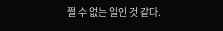쩔 수 없는 일인 것 같다.